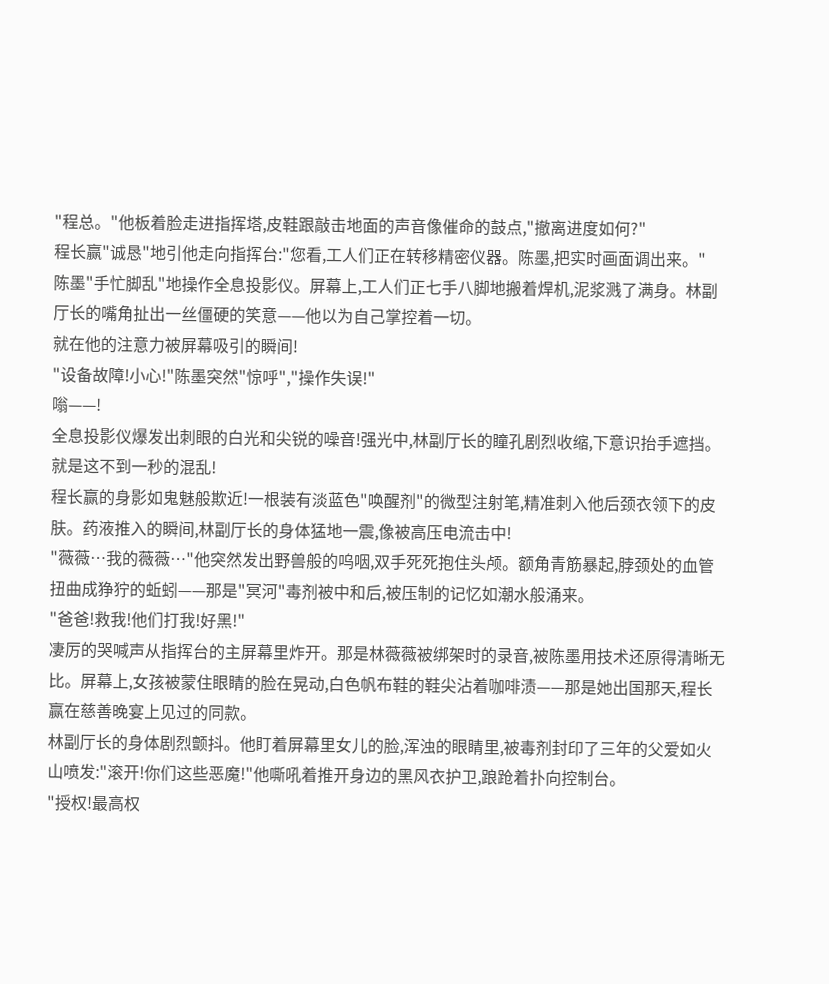"程总。"他板着脸走进指挥塔,皮鞋跟敲击地面的声音像催命的鼓点,"撤离进度如何?"
程长赢"诚恳"地引他走向指挥台:"您看,工人们正在转移精密仪器。陈墨,把实时画面调出来。"
陈墨"手忙脚乱"地操作全息投影仪。屏幕上,工人们正七手八脚地搬着焊机,泥浆溅了满身。林副厅长的嘴角扯出一丝僵硬的笑意——他以为自己掌控着一切。
就在他的注意力被屏幕吸引的瞬间!
"设备故障!小心!"陈墨突然"惊呼","操作失误!"
嗡——!
全息投影仪爆发出刺眼的白光和尖锐的噪音!强光中,林副厅长的瞳孔剧烈收缩,下意识抬手遮挡。就是这不到一秒的混乱!
程长赢的身影如鬼魅般欺近!一根装有淡蓝色"唤醒剂"的微型注射笔,精准刺入他后颈衣领下的皮肤。药液推入的瞬间,林副厅长的身体猛地一震,像被高压电流击中!
"薇薇…我的薇薇…"他突然发出野兽般的呜咽,双手死死抱住头颅。额角青筋暴起,脖颈处的血管扭曲成狰狞的蚯蚓——那是"冥河"毒剂被中和后,被压制的记忆如潮水般涌来。
"爸爸!救我!他们打我!好黑!"
凄厉的哭喊声从指挥台的主屏幕里炸开。那是林薇薇被绑架时的录音,被陈墨用技术还原得清晰无比。屏幕上,女孩被蒙住眼睛的脸在晃动,白色帆布鞋的鞋尖沾着咖啡渍——那是她出国那天,程长赢在慈善晚宴上见过的同款。
林副厅长的身体剧烈颤抖。他盯着屏幕里女儿的脸,浑浊的眼睛里,被毒剂封印了三年的父爱如火山喷发:"滚开!你们这些恶魔!"他嘶吼着推开身边的黑风衣护卫,踉跄着扑向控制台。
"授权!最高权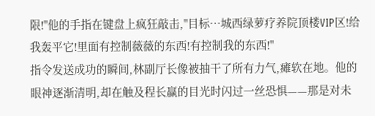限!"他的手指在键盘上疯狂敲击,"目标…城西绿萝疗养院顶楼VIP区!给我轰平它!里面有控制薇薇的东西!有控制我的东西!"
指令发送成功的瞬间,林副厅长像被抽干了所有力气,瘫软在地。他的眼神逐渐清明,却在触及程长赢的目光时闪过一丝恐惧——那是对未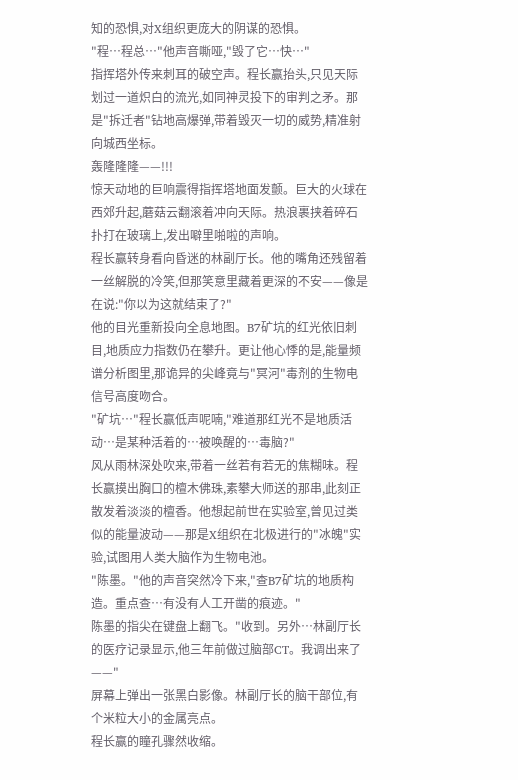知的恐惧,对X组织更庞大的阴谋的恐惧。
"程…程总…"他声音嘶哑,"毁了它…快…"
指挥塔外传来刺耳的破空声。程长赢抬头,只见天际划过一道炽白的流光,如同神灵投下的审判之矛。那是"拆迁者"钻地高爆弹,带着毁灭一切的威势,精准射向城西坐标。
轰隆隆隆——!!!
惊天动地的巨响震得指挥塔地面发颤。巨大的火球在西郊升起,蘑菇云翻滚着冲向天际。热浪裹挟着碎石扑打在玻璃上,发出噼里啪啦的声响。
程长赢转身看向昏迷的林副厅长。他的嘴角还残留着一丝解脱的冷笑,但那笑意里藏着更深的不安——像是在说:"你以为这就结束了?"
他的目光重新投向全息地图。B7矿坑的红光依旧刺目,地质应力指数仍在攀升。更让他心悸的是,能量频谱分析图里,那诡异的尖峰竟与"冥河"毒剂的生物电信号高度吻合。
"矿坑…"程长赢低声呢喃,"难道那红光不是地质活动…是某种活着的…被唤醒的…毒脑?"
风从雨林深处吹来,带着一丝若有若无的焦糊味。程长赢摸出胸口的檀木佛珠,素攀大师送的那串,此刻正散发着淡淡的檀香。他想起前世在实验室,曾见过类似的能量波动——那是X组织在北极进行的"冰魄"实验,试图用人类大脑作为生物电池。
"陈墨。"他的声音突然冷下来,"查B7矿坑的地质构造。重点查…有没有人工开凿的痕迹。"
陈墨的指尖在键盘上翻飞。"收到。另外…林副厅长的医疗记录显示,他三年前做过脑部CT。我调出来了——"
屏幕上弹出一张黑白影像。林副厅长的脑干部位,有个米粒大小的金属亮点。
程长赢的瞳孔骤然收缩。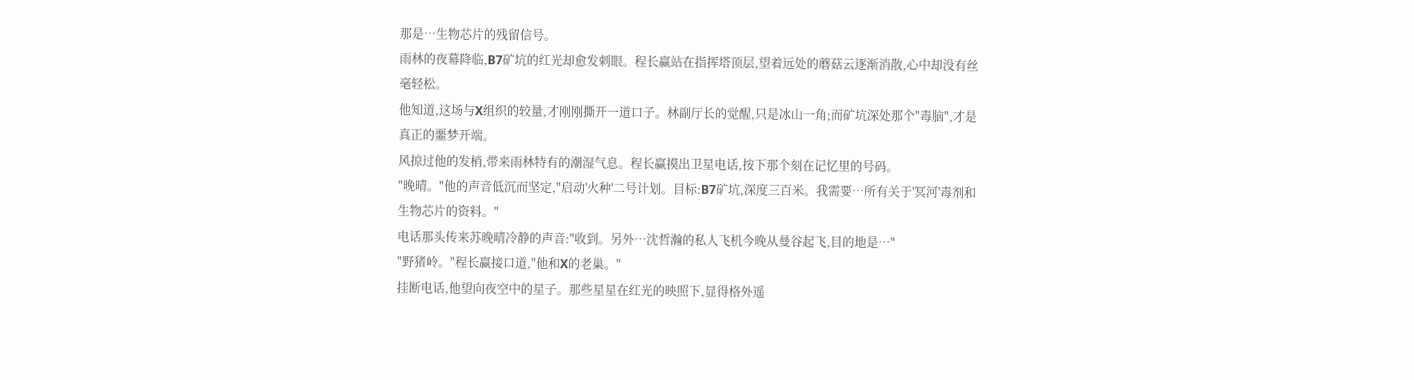那是…生物芯片的残留信号。
雨林的夜幕降临,B7矿坑的红光却愈发刺眼。程长赢站在指挥塔顶层,望着远处的蘑菇云逐渐消散,心中却没有丝毫轻松。
他知道,这场与X组织的较量,才刚刚撕开一道口子。林副厅长的觉醒,只是冰山一角;而矿坑深处那个"毒脑",才是真正的噩梦开端。
风掠过他的发梢,带来雨林特有的潮湿气息。程长赢摸出卫星电话,按下那个刻在记忆里的号码。
"晚晴。"他的声音低沉而坚定,"启动'火种'二号计划。目标:B7矿坑,深度三百米。我需要…所有关于'冥河'毒剂和生物芯片的资料。"
电话那头传来苏晚晴冷静的声音:"收到。另外…沈哲瀚的私人飞机今晚从曼谷起飞,目的地是…"
"野猪岭。"程长赢接口道,"他和X的老巢。"
挂断电话,他望向夜空中的星子。那些星星在红光的映照下,显得格外遥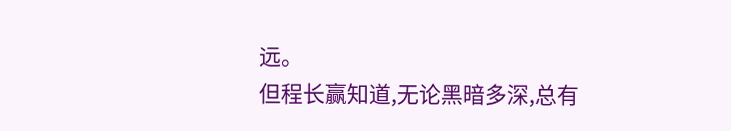远。
但程长赢知道,无论黑暗多深,总有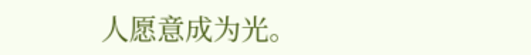人愿意成为光。